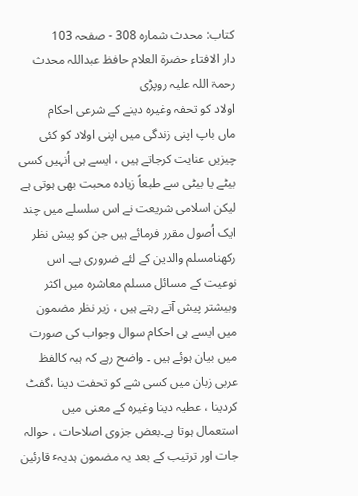کتاب: محدث شمارہ 308 - صفحہ 103
دار الافتاء حضرة العلام حافظ عبداللہ محدث رحمۃ اللہ علیہ روپڑی
اولاد کو تحفہ وغیرہ دینے کے شرعی احکام
ماں باپ اپنی زندگی میں اپنی اولاد کو کئی چیزیں عنایت کرجاتے ہیں ، ایسے ہی اُنہیں کسی بیٹے یا بیٹی سے طبعاً زیادہ محبت بھی ہوتی ہے لیکن اسلامی شریعت نے اس سلسلے میں چند ایک اُصول مقرر فرمائے ہیں جن کو پیش نظر رکھنامسلم والدین کے لئے ضروری ہے۔ اس نوعیت کے مسائل مسلم معاشرہ میں اکثر وبیشتر پیش آتے رہتے ہیں ، زیر نظر مضمون میں ایسے ہی احکام سوال وجواب کی صورت میں بیان ہوئے ہیں ۔ واضح رہے کہ ہبہ کالفظ عربی زبان میں کسی شے کو تحفت دینا ،گفٹ کردینا ، عطیہ دینا وغیرہ کے معنی میں استعمال ہوتا ہے۔بعض جزوی اصلاحات ، حوالہ جات اور ترتیب کے بعد یہ مضمون ہدیہٴ قارئین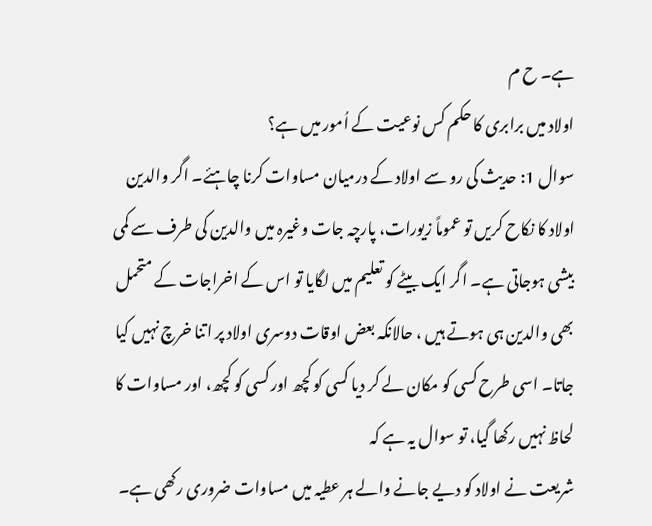ہے۔ ح م
اولاد میں برابری کا حکم کس نوعیت کے اُمور میں ہے؟
سوال 1: حدیث کی رو سے اولاد کے درمیان مساوات کرنا چاہئے۔ اگر والدین اولاد کا نکاح کریں تو عموماً زیورات، پارچہ جات وغیرہ میں والدین کی طرف سے کمی بیشی ہوجاتی ہے۔ اگر ایک بیٹے کو تعلیم میں لگایا تو اس کے اخراجات کے متحمل بھی والدین ہی ہوتے ہیں ، حالانکہ بعض اوقات دوسری اولاد پر اتنا خرچ نہیں کیا جاتا۔ اسی طرح کسی کو مکان لے کر دیا کسی کو کچھ اور کسی کو کچھ، اور مساوات کا لحاظ نہیں رکھا گیا، تو سوال یہ ہے کہ
شریعت نے اولاد کو دیے جانے والے ہر عطیہ میں مساوات ضروری رکھی ہے۔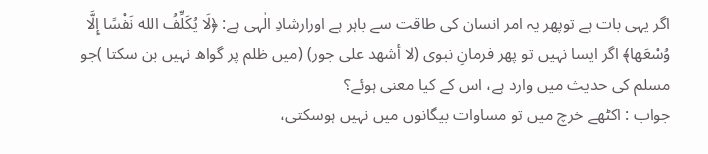اگر یہی بات ہے توپھر یہ امر انسان کی طاقت سے باہر ہے اورارشادِ الٰہی ہے: ﴿لَا يُكَلِّفُ الله نَفْسًا إِلَّا وُسْعَها﴾ اگر ایسا نہیں تو پھر فرمانِ نبوی (لا أشهد على جور) (میں ظلم پر گواھ نہیں بن سکتا )جو مسلم کی حدیث میں وارد ہے، اس کے کیا معنی ہوئے؟
جواب : اکٹھے خرچ میں تو مساوات بیگانوں میں نہیں ہوسکتی،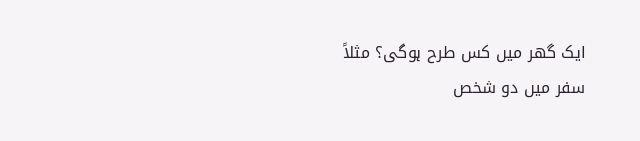ایک گھر میں کس طرح ہوگی؟ مثلاً سفر میں دو شخص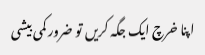اپنا خرچ ایک جگہ کریں تو ضرور کمی بیشی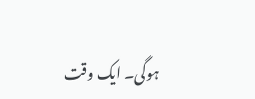ہوگی۔ ایک وقت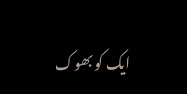ایک کو بھوک